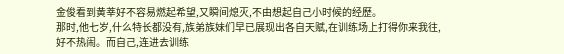金俊看到黄莘好不容易燃起希望,又瞬间熄灭,不由想起自己小时候的经歷。
那时,他七岁,什么特长都没有,族弟族妹们早已展现出各自天赋,在训练场上打得你来我往,好不热闹。而自己,连进去训练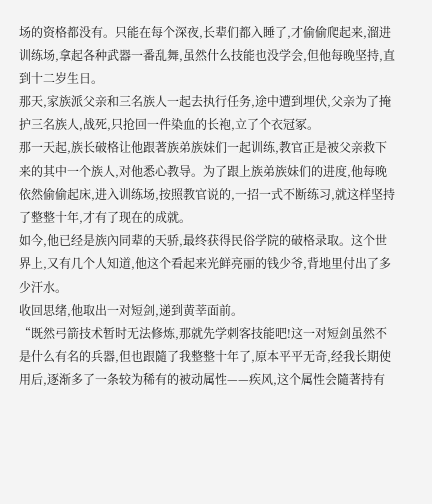场的资格都没有。只能在每个深夜,长辈们都入睡了,才偷偷爬起来,溜进训练场,拿起各种武器一番乱舞,虽然什么技能也没学会,但他每晚坚持,直到十二岁生日。
那天,家族派父亲和三名族人一起去执行任务,途中遭到埋伏,父亲为了掩护三名族人,战死,只抢回一件染血的长袍,立了个衣冠冢。
那一天起,族长破格让他跟著族弟族妹们一起训练,教官正是被父亲救下来的其中一个族人,对他悉心教导。为了跟上族弟族妹们的进度,他每晚依然偷偷起床,进入训练场,按照教官说的,一招一式不断练习,就这样坚持了整整十年,才有了现在的成就。
如今,他已经是族內同辈的天骄,最终获得民俗学院的破格录取。这个世界上,又有几个人知道,他这个看起来光鲜亮丽的钱少爷,背地里付出了多少汗水。
收回思绪,他取出一对短剑,递到黄莘面前。
“既然弓箭技术暂时无法修炼,那就先学刺客技能吧!这一对短剑虽然不是什么有名的兵器,但也跟隨了我整整十年了,原本平平无奇,经我长期使用后,逐渐多了一条较为稀有的被动属性——疾风,这个属性会隨著持有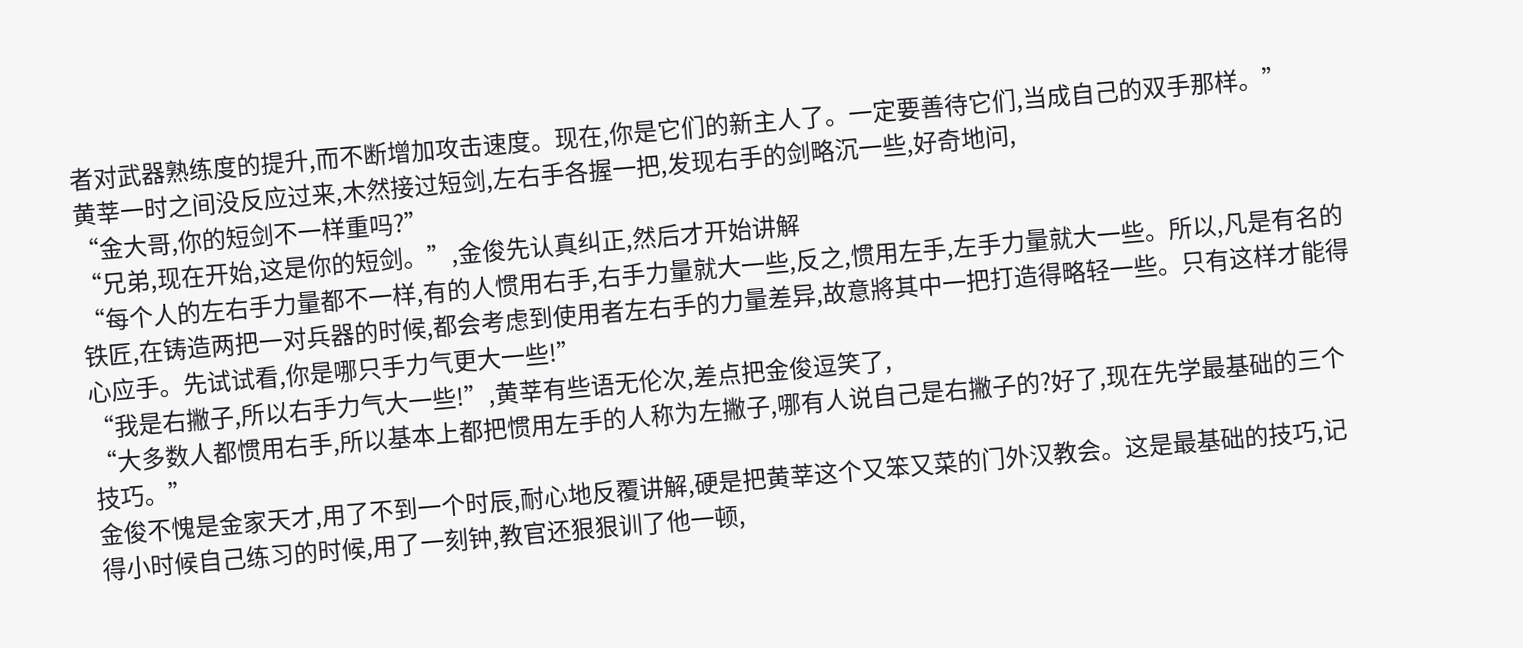者对武器熟练度的提升,而不断增加攻击速度。现在,你是它们的新主人了。一定要善待它们,当成自己的双手那样。”
黄莘一时之间没反应过来,木然接过短剑,左右手各握一把,发现右手的剑略沉一些,好奇地问,
“金大哥,你的短剑不一样重吗?”
“兄弟,现在开始,这是你的短剑。”,金俊先认真纠正,然后才开始讲解
“每个人的左右手力量都不一样,有的人惯用右手,右手力量就大一些,反之,惯用左手,左手力量就大一些。所以,凡是有名的铁匠,在铸造两把一对兵器的时候,都会考虑到使用者左右手的力量差异,故意將其中一把打造得略轻一些。只有这样才能得心应手。先试试看,你是哪只手力气更大一些!”
“我是右撇子,所以右手力气大一些!”,黄莘有些语无伦次,差点把金俊逗笑了,
“大多数人都惯用右手,所以基本上都把惯用左手的人称为左撇子,哪有人说自己是右撇子的?好了,现在先学最基础的三个技巧。”
金俊不愧是金家天才,用了不到一个时辰,耐心地反覆讲解,硬是把黄莘这个又笨又菜的门外汉教会。这是最基础的技巧,记得小时候自己练习的时候,用了一刻钟,教官还狠狠训了他一顿,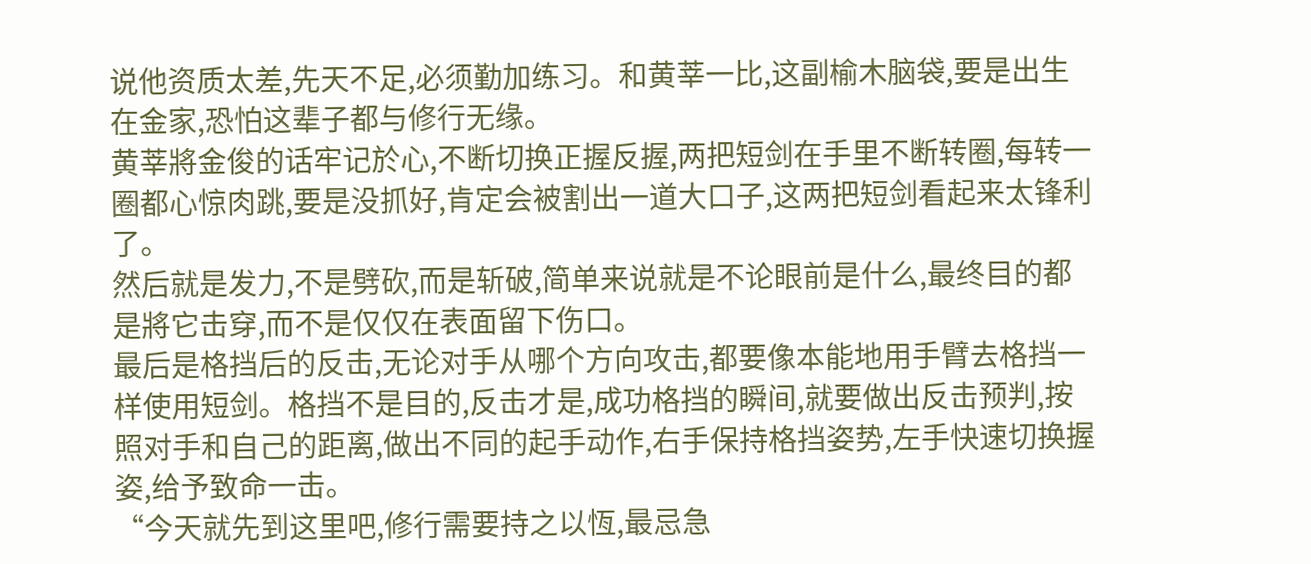说他资质太差,先天不足,必须勤加练习。和黄莘一比,这副榆木脑袋,要是出生在金家,恐怕这辈子都与修行无缘。
黄莘將金俊的话牢记於心,不断切换正握反握,两把短剑在手里不断转圈,每转一圈都心惊肉跳,要是没抓好,肯定会被割出一道大口子,这两把短剑看起来太锋利了。
然后就是发力,不是劈砍,而是斩破,简单来说就是不论眼前是什么,最终目的都是將它击穿,而不是仅仅在表面留下伤口。
最后是格挡后的反击,无论对手从哪个方向攻击,都要像本能地用手臂去格挡一样使用短剑。格挡不是目的,反击才是,成功格挡的瞬间,就要做出反击预判,按照对手和自己的距离,做出不同的起手动作,右手保持格挡姿势,左手快速切换握姿,给予致命一击。
“今天就先到这里吧,修行需要持之以恆,最忌急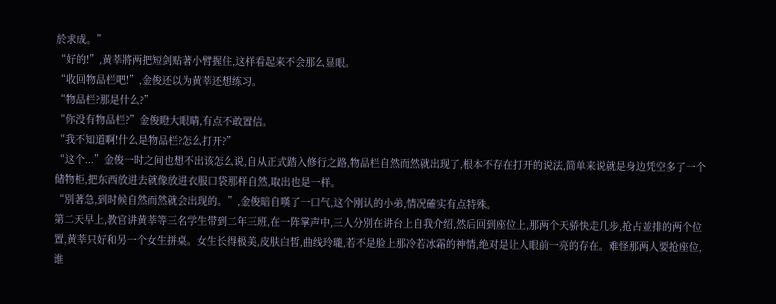於求成。”
“好的!”,黄莘將两把短剑贴著小臂握住,这样看起来不会那么显眼。
“收回物品栏吧!”,金俊还以为黄莘还想练习。
“物品栏?那是什么?”
“你没有物品栏?”金俊瞪大眼睛,有点不敢置信。
“我不知道啊!什么是物品栏?怎么打开?”
“这个...”金俊一时之间也想不出该怎么说,自从正式踏入修行之路,物品栏自然而然就出现了,根本不存在打开的说法,简单来说就是身边凭空多了一个储物柜,把东西放进去就像放进衣服口袋那样自然,取出也是一样。
“別著急,到时候自然而然就会出现的。”,金俊暗自嘆了一口气,这个刚认的小弟,情况確实有点特殊。
第二天早上,教官讲黄莘等三名学生带到二年三班,在一阵掌声中,三人分別在讲台上自我介绍,然后回到座位上,那两个天骄快走几步,抢占並排的两个位置,黄莘只好和另一个女生拼桌。女生长得极美,皮肤白皙,曲线玲瓏,若不是脸上那冷若冰霜的神情,绝对是让人眼前一亮的存在。难怪那两人要抢座位,谁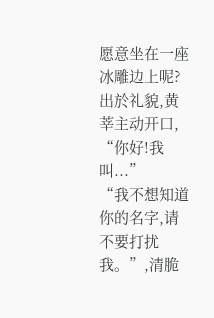愿意坐在一座冰雕边上呢?
出於礼貌,黄莘主动开口,
“你好!我叫...”
“我不想知道你的名字,请不要打扰我。”,清脆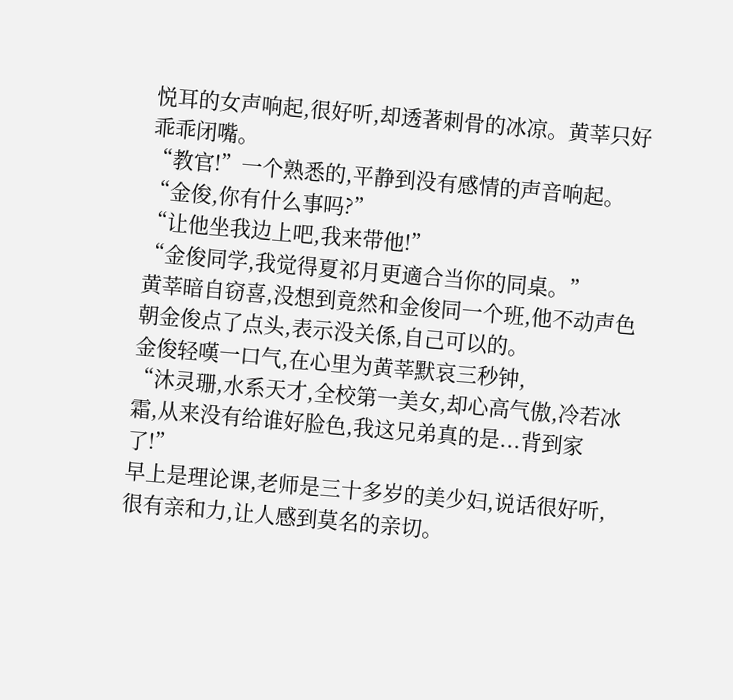悦耳的女声响起,很好听,却透著刺骨的冰凉。黄莘只好乖乖闭嘴。
“教官!”一个熟悉的,平静到没有感情的声音响起。
“金俊,你有什么事吗?”
“让他坐我边上吧,我来带他!”
“金俊同学,我觉得夏祁月更適合当你的同桌。”
黄莘暗自窃喜,没想到竟然和金俊同一个班,他不动声色朝金俊点了点头,表示没关係,自己可以的。
金俊轻嘆一口气,在心里为黄莘默哀三秒钟,
“沐灵珊,水系天才,全校第一美女,却心高气傲,冷若冰霜,从来没有给谁好脸色,我这兄弟真的是...背到家了!”
早上是理论课,老师是三十多岁的美少妇,说话很好听,很有亲和力,让人感到莫名的亲切。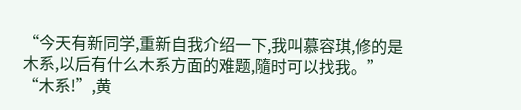“今天有新同学,重新自我介绍一下,我叫慕容琪,修的是木系,以后有什么木系方面的难题,隨时可以找我。”
“木系!”,黄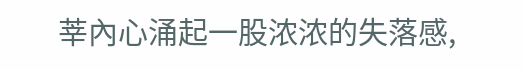莘內心涌起一股浓浓的失落感,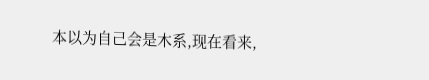本以为自己会是木系,现在看来,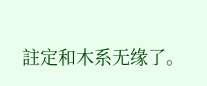註定和木系无缘了。